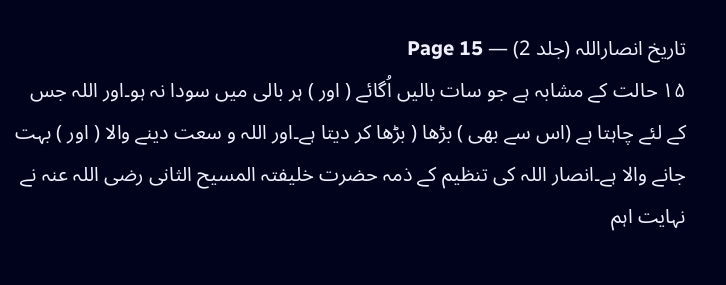تاریخ انصاراللہ (جلد 2) — Page 15
۱۵ حالت کے مشابہ ہے جو سات بالیں اُگائے ( اور ) ہر بالی میں سودا نہ ہو۔اور اللہ جس کے لئے چاہتا ہے (اس سے بھی ) بڑھا ( بڑھا کر دیتا ہے۔اور اللہ و سعت دینے والا ( اور ) بہت جانے والا ہے۔انصار اللہ کی تنظیم کے ذمہ حضرت خلیفتہ المسیح الثانی رضی اللہ عنہ نے نہایت اہم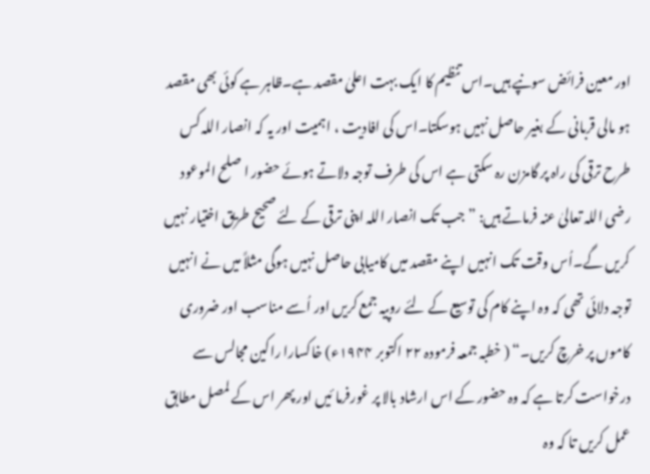اور معین فرائض سونپے ہیں۔اس تنظیم کا ایک بہت اعلیٰ مقصد ہے۔ظاہر ہے کوئی بھی مقصد ہو مالی قربانی کے بغیر حاصل نہیں ہوسکتا۔اس کی افادیت ، اہمیت اور یہ کہ انصار اللہ کس طرح ترقی کی راہ پر گامزن رہ سکتی ہے اس کی طرف توجہ دلاتے ہوئے حضور ا صلح الموعود رضی اللہ تعالیٰ عنہ فرماتے ہیں: ” جب تک انصار اللہ اپنی ترقی کے لئے صحیح طریق اختیار نہیں کریں گے۔اُس وقت تک انہیں اپنے مقصد میں کامیابی حاصل نہیں ہوگی مثلاً میں نے انہیں توجہ دلائی تھی کہ وہ اپنے کام کی توسیع کے لئے روپیہ جمع کریں اور اُسے مناسب اور ضروری کاموں پر خرچ کریں۔“ ( خطبہ جمعہ فرمودہ ۲۲ اکتوبر ۱۹۴۴ء) خاکسارا راکین مجالس سے درخواست کرتا ہے کہ وہ حضور کے اس ارشاد بالا پر غورفرما ئیں اور پھر اس کے لمصل مطابق عمل کریں تا کہ وہ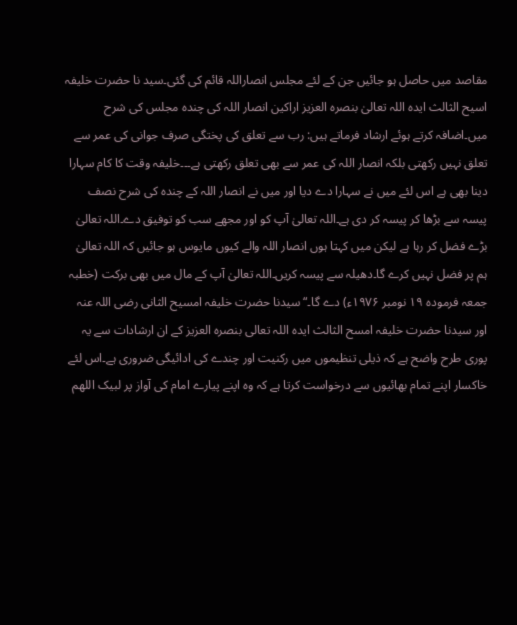مقاصد میں حاصل ہو جائیں جن کے لئے مجلس انصاراللہ قائم کی گئی۔سید نا حضرت خلیفہ اسیح الثالث ایدہ اللہ تعالیٰ بنصرہ العزیز اراکین انصار اللہ کی چندہ مجلس کی شرح میں۔اضافہ کرتے ہوئے ارشاد فرماتے ہیں: رب سے تعلق کی پختگی صرف جوانی کی عمر سے تعلق نہیں رکھتی بلکہ انصار اللہ کی عمر سے بھی تعلق رکھتی ہے۔۔۔خلیفہ وقت کا کام سہارا دینا بھی ہے اس لئے میں نے سہارا دے دیا اور میں نے انصار اللہ کے چندہ کی شرح نصف پیسہ سے بڑھا کر پیسہ کر دی ہے۔اللہ تعالیٰ آپ کو اور مجھے سب کو توفیق دے۔اللہ تعالیٰ بڑے فضل کر رہا ہے لیکن میں کہتا ہوں انصار اللہ والے کیوں مایوس ہو جائیں کہ اللہ تعالیٰ ہم پر فضل نہیں کرے گا۔دھیلہ سے پیسہ کریں۔اللہ تعالیٰ آپ کے مال میں بھی برکت (خطبہ جمعہ فرموده ۱۹ نومبر ۱۹۷۶ء) دے گا۔“ سیدنا حضرت خلیفہ امسیح الثانی رضی اللہ عنہ اور سیدنا حضرت خلیفہ امسح الثالث ایدہ اللہ تعالی بنصرہ العزیز کے ان ارشادات سے یہ پوری طرح واضح ہے کہ ذیلی تنظیموں میں رکنیت اور چندے کی ادائیگی ضروری ہے۔اس لئے خاکسار اپنے تمام بھائیوں سے درخواست کرتا ہے کہ وہ اپنے پیارے امام کی آواز پر لبیک اللهم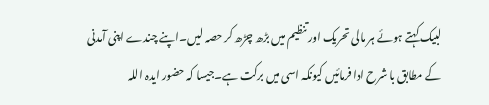لبیک کہتے ہوئے ہر مالی تحریک اور تنظیم میں بڑھ چڑھ کر حصہ لیں۔اپنے چندے اپنی آمدنی کے مطابق با شرح ادا فرمائیں کیونکہ اسی میں برکت ہے۔جیسا کہ حضور ایدہ اللہ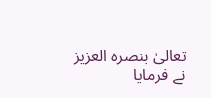تعالیٰ بنصرہ العزیز نے فرمایا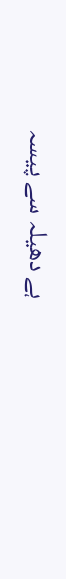ہے دھیلہ سے پیسہ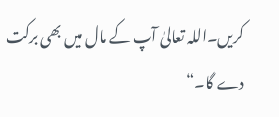کریں۔اللہ تعالیٰ آپ کے مال میں بھی برکت دے گا۔“